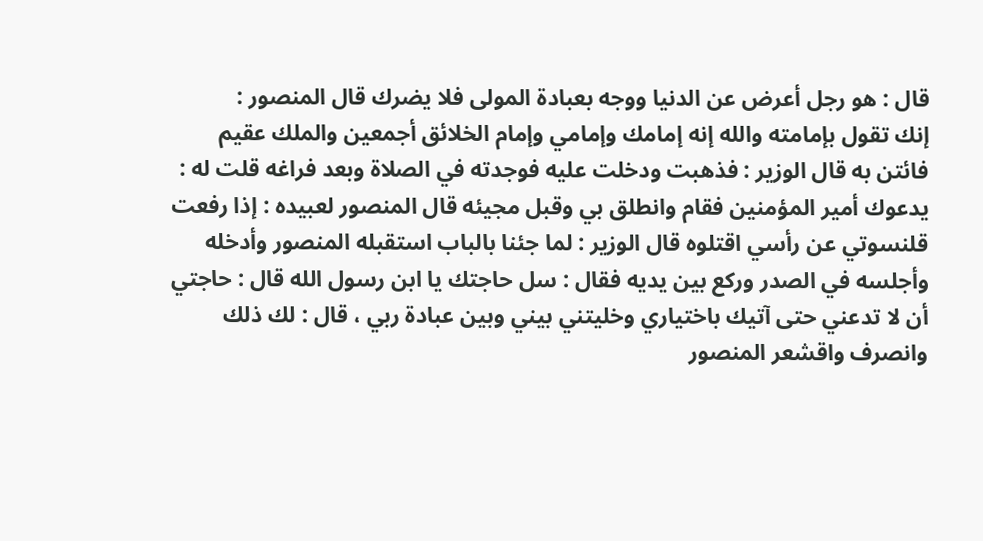قال : هو رجل أعرض عن الدنيا ووجه بعبادة المولى فلا يضرك قال المنصور :
إنك تقول بإمامته والله إنه إمامك وإمامي وإمام الخلائق أجمعين والملك عقيم
فائتن به قال الوزير : فذهبت ودخلت عليه فوجدته في الصلاة وبعد فراغه قلت له :
يدعوك أمير المؤمنين فقام وانطلق بي وقبل مجيئه قال المنصور لعبيده : إذا رفعت
قلنسوتي عن رأسي اقتلوه قال الوزير : لما جئنا بالباب استقبله المنصور وأدخله
وأجلسه في الصدر وركع بين يديه فقال : سل حاجتك يا ابن رسول الله قال : حاجتي
أن لا تدعني حتى آتيك باختياري وخليتني بيني وبين عبادة ربي ، قال : لك ذلك
وانصرف واقشعر المنصور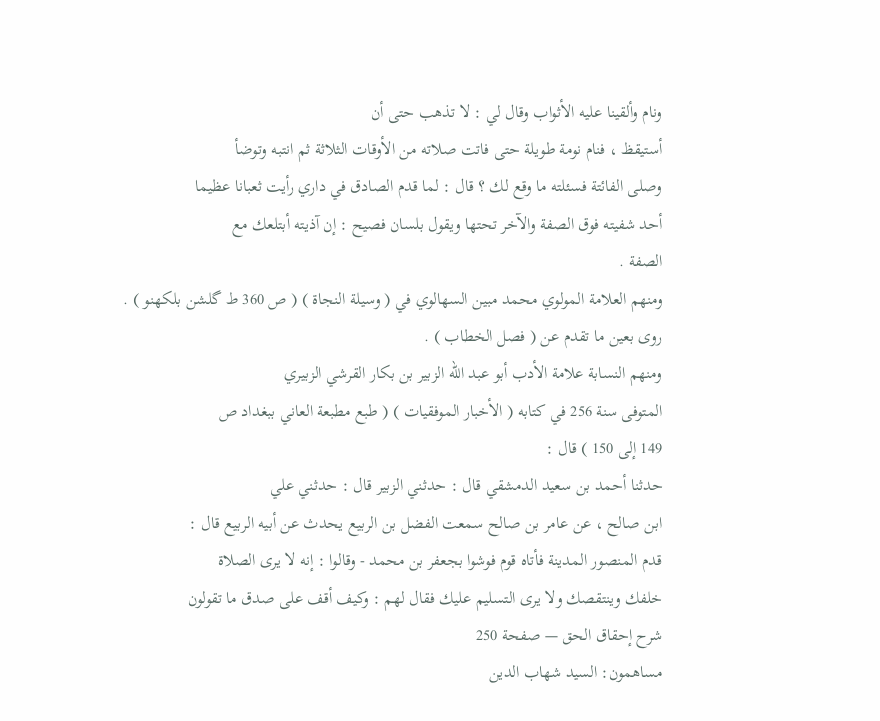ونام وألقينا عليه الأثواب وقال لي : لا تذهب حتى أن
أستيقظ ، فنام نومة طويلة حتى فاتت صلاته من الأوقات الثلاثة ثم انتبه وتوضأ
وصلى الفائتة فسئلته ما وقع لك ؟ قال : لما قدم الصادق في داري رأيت ثعبانا عظيما
أحد شفيته فوق الصفة والآخر تحتها ويقول بلسان فصيح : إن آذيته أبتلعك مع
الصفة .
ومنهم العلامة المولوي محمد مبين السهالوي في ( وسيلة النجاة ) ( ص 360 ط گلشن بلكهنو ) .
روى بعين ما تقدم عن ( فصل الخطاب ) .
ومنهم النسابة علامة الأدب أبو عبد الله الزبير بن بكار القرشي الزبيري
المتوفى سنة 256 في كتابه ( الأخبار الموفقيات ) ( طبع مطبعة العاني ببغداد ص
149 إلى 150 ) قال :
حدثنا أحمد بن سعيد الدمشقي قال : حدثني الزبير قال : حدثني علي
ابن صالح ، عن عامر بن صالح سمعت الفضل بن الربيع يحدث عن أبيه الربيع قال :
قدم المنصور المدينة فأتاه قوم فوشوا بجعفر بن محمد - وقالوا : إنه لا يرى الصلاة
خلفك وينتقصك ولا يرى التسليم عليك فقال لهم : وكيف أقف على صدق ما تقولون
شرح إحقاق الحق — صفحة 250
مساهمون: السيد شهاب الدين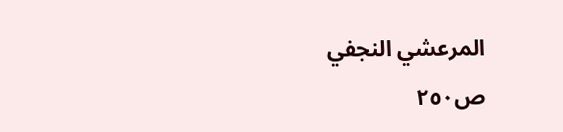المرعشي النجفي
ص٢٥٠